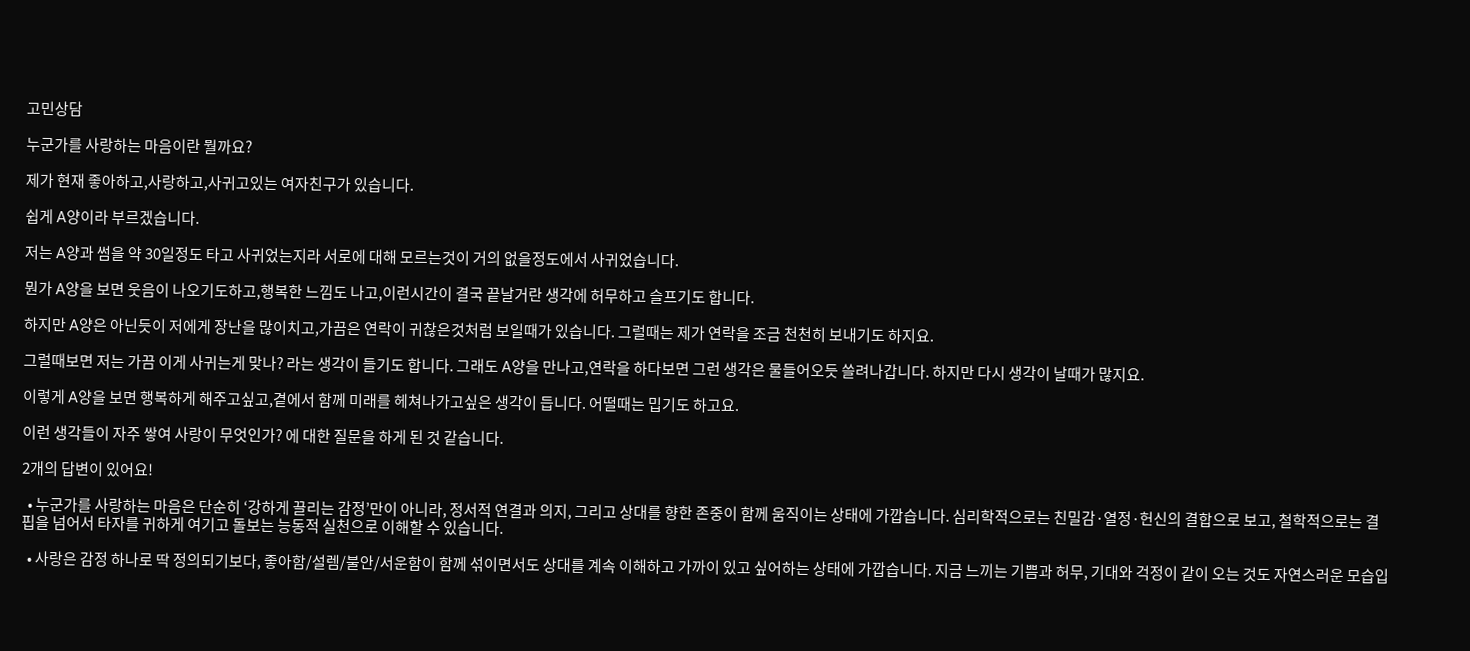고민상담

누군가를 사랑하는 마음이란 뭘까요?

제가 현재 좋아하고,사랑하고,사귀고있는 여자친구가 있습니다.

쉽게 A양이라 부르겠습니다.

저는 A양과 썸을 약 30일정도 타고 사귀었는지라 서로에 대해 모르는것이 거의 없을정도에서 사귀었습니다.

뭔가 A양을 보면 웃음이 나오기도하고,행복한 느낌도 나고,이런시간이 결국 끝날거란 생각에 허무하고 슬프기도 합니다.

하지만 A양은 아닌듯이 저에게 장난을 많이치고,가끔은 연락이 귀찮은것처럼 보일때가 있습니다. 그럴때는 제가 연락을 조금 천천히 보내기도 하지요.

그럴때보면 저는 가끔 이게 사귀는게 맞나? 라는 생각이 들기도 합니다. 그래도 A양을 만나고,연락을 하다보면 그런 생각은 물들어오듯 쓸려나갑니다. 하지만 다시 생각이 날때가 많지요.

이렇게 A양을 보면 행복하게 해주고싶고,곁에서 함께 미래를 헤쳐나가고싶은 생각이 듭니다. 어떨때는 밉기도 하고요.

이런 생각들이 자주 쌓여 사랑이 무엇인가? 에 대한 질문을 하게 된 것 같습니다.

2개의 답변이 있어요!

  • 누군가를 사랑하는 마음은 단순히 ‘강하게 끌리는 감정’만이 아니라, 정서적 연결과 의지, 그리고 상대를 향한 존중이 함께 움직이는 상태에 가깝습니다. 심리학적으로는 친밀감·열정·헌신의 결합으로 보고, 철학적으로는 결핍을 넘어서 타자를 귀하게 여기고 돌보는 능동적 실천으로 이해할 수 있습니다.

  • 사랑은 감정 하나로 딱 정의되기보다, 좋아함/설렘/불안/서운함이 함께 섞이면서도 상대를 계속 이해하고 가까이 있고 싶어하는 상태에 가깝습니다. 지금 느끼는 기쁨과 허무, 기대와 걱정이 같이 오는 것도 자연스러운 모습입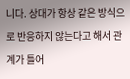니다. 상대가 항상 같은 방식으로 반응하지 않는다고 해서 관계가 틀어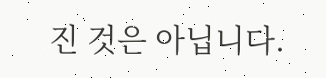진 것은 아닙니다.